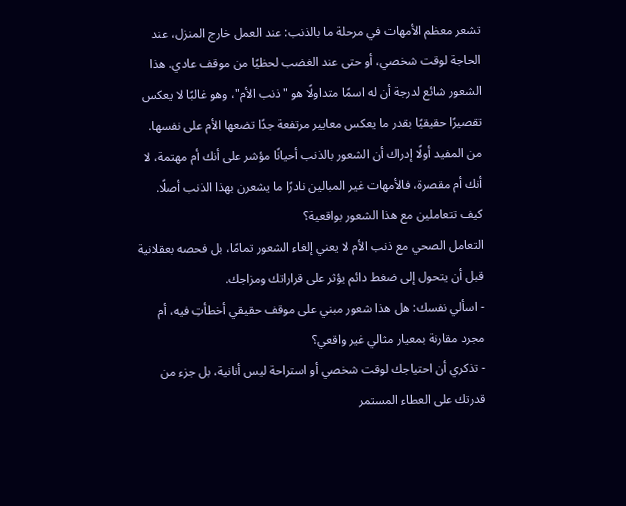تشعر معظم الأمهات في مرحلة ما بالذنب: عند العمل خارج المنزل، عند الحاجة لوقت شخصي، أو حتى عند الغضب لحظيًا من موقف عادي. هذا الشعور شائع لدرجة أن له اسمًا متداولًا هو "ذنب الأم"، وهو غالبًا لا يعكس تقصيرًا حقيقيًا بقدر ما يعكس معايير مرتفعة جدًا تضعها الأم على نفسها.
من المفيد أولًا إدراك أن الشعور بالذنب أحيانًا مؤشر على أنك أم مهتمة، لا أنك أم مقصرة، فالأمهات غير المبالين نادرًا ما يشعرن بهذا الذنب أصلًا.
كيف تتعاملين مع هذا الشعور بواقعية؟
التعامل الصحي مع ذنب الأم لا يعني إلغاء الشعور تمامًا، بل فحصه بعقلانية قبل أن يتحول إلى ضغط دائم يؤثر على قراراتك ومزاجك.
- اسألي نفسك: هل هذا شعور مبني على موقف حقيقي أخطأتِ فيه، أم مجرد مقارنة بمعيار مثالي غير واقعي؟
- تذكري أن احتياجك لوقت شخصي أو استراحة ليس أنانية، بل جزء من قدرتك على العطاء المستمر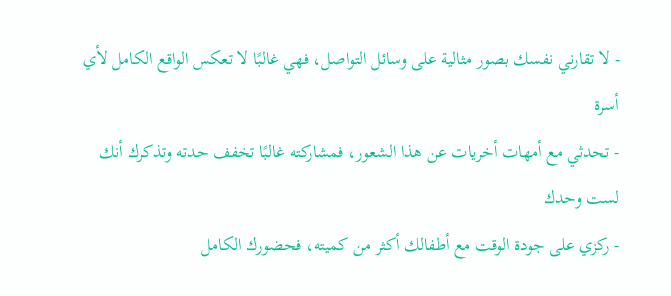- لا تقارني نفسك بصور مثالية على وسائل التواصل، فهي غالبًا لا تعكس الواقع الكامل لأي أسرة
- تحدثي مع أمهات أخريات عن هذا الشعور، فمشاركته غالبًا تخفف حدته وتذكرك أنك لست وحدك
- ركزي على جودة الوقت مع أطفالك أكثر من كميته، فحضورك الكامل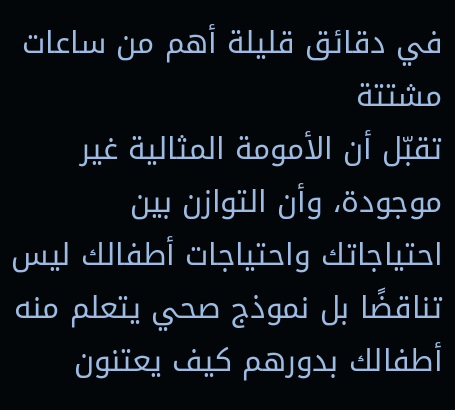في دقائق قليلة أهم من ساعات مشتتة
تقبّل أن الأمومة المثالية غير موجودة، وأن التوازن بين احتياجاتك واحتياجات أطفالك ليس تناقضًا بل نموذج صحي يتعلم منه أطفالك بدورهم كيف يعتنون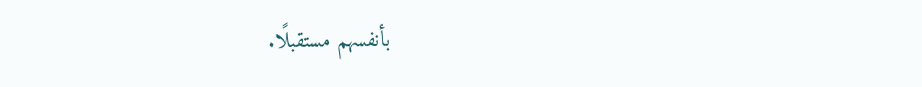بأنفسهم مستقبلًا.